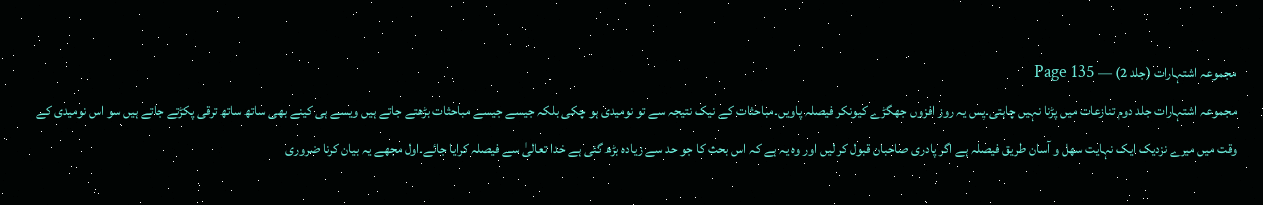مجموعہ اشتہارات (جلد 2) — Page 135
مجموعہ اشتہارات جلد دوم تنازعات میں پڑنا نہیں چاہتی۔پس یہ روز افزوں جھگڑے کیونکر فیصلہ پاویں۔مباحثات کے نیک نتیجہ سے تو نومیدی ہو چکی بلکہ جیسے جیسے مباحثات بڑھتے جاتے ہیں ویسے ہی کینے بھی ساتھ ساتھ ترقی پکڑتے جاتے ہیں سو اس نومیدی کے وقت میں میرے نزدیک ایک نہایت سهل و آسان طریق فیصلہ ہے اگر پادری صاحبان قبول کر لیں اور وہ یہ ہے کہ اس بحث کا جو حد سے زیادہ بڑھ گئی ہے خدا تعالیٰ سے فیصلہ کرایا جائے۔اول مجھے یہ بیان کرنا ضروری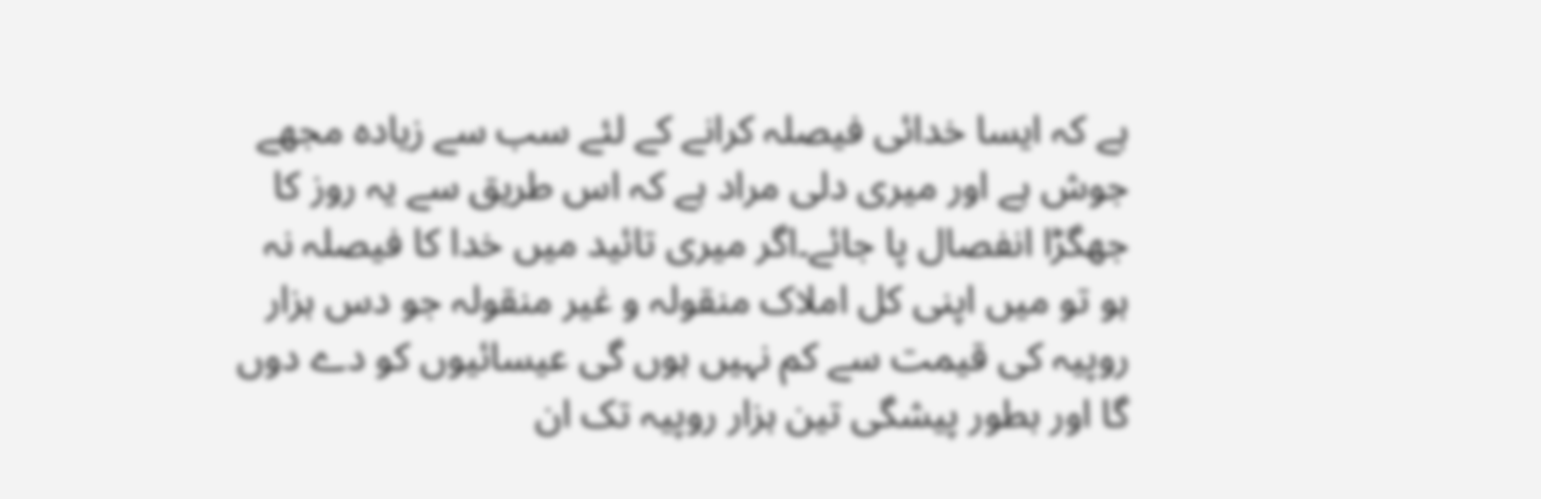ہے کہ ایسا خدائی فیصلہ کرانے کے لئے سب سے زیادہ مجھے جوش ہے اور میری دلی مراد ہے کہ اس طریق سے یہ روز کا جھگڑا انفصال پا جائے۔اگر میری تائید میں خدا کا فیصلہ نہ ہو تو میں اپنی کل املاک منقولہ و غیر منقولہ جو دس ہزار روپیہ کی قیمت سے کم نہیں ہوں گی عیسائیوں کو دے دوں گا اور بطور پیشگی تین ہزار روپیہ تک ان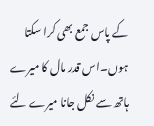کے پاس جمع بھی کرا سکتا ہوں۔اس قدر مال کا میرے ہاتھ سے نکل جانا میرے لئے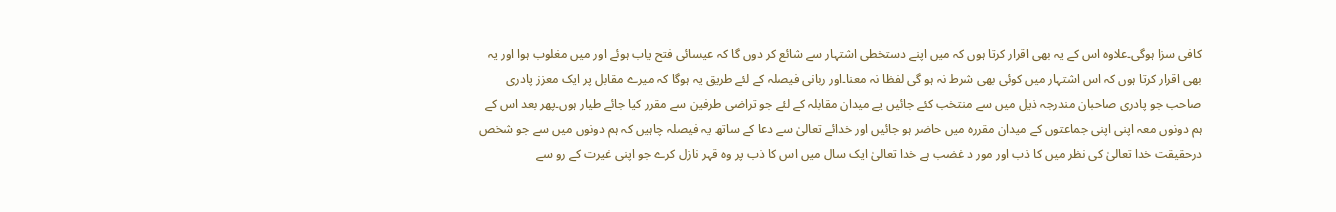کافی سزا ہوگی۔علاوہ اس کے یہ بھی اقرار کرتا ہوں کہ میں اپنے دستخطی اشتہار سے شائع کر دوں گا کہ عیسائی فتح یاب ہوئے اور میں مغلوب ہوا اور یہ بھی اقرار کرتا ہوں کہ اس اشتہار میں کوئی بھی شرط نہ ہو گی لفظا نہ معنا۔اور ربانی فیصلہ کے لئے طریق یہ ہوگا کہ میرے مقابل پر ایک معزز پادری صاحب جو پادری صاحبان مندرجہ ذیل میں سے منتخب کئے جائیں یے میدان مقابلہ کے لئے جو تراضی طرفین سے مقرر کیا جائے طیار ہوں۔پھر بعد اس کے ہم دونوں معہ اپنی اپنی جماعتوں کے میدان مقررہ میں حاضر ہو جائیں اور خدائے تعالیٰ سے دعا کے ساتھ یہ فیصلہ چاہیں کہ ہم دونوں میں سے جو شخص درحقیقت خدا تعالیٰ کی نظر میں کا ذب اور مور د غضب ہے خدا تعالیٰ ایک سال میں اس کا ذب پر وہ قہر نازل کرے جو اپنی غیرت کے رو سے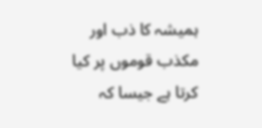ہمیشہ کا ذب اور مکذب قوموں پر کیا کرتا ہے جیسا کہ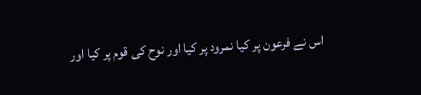اس نے فرعون پر کیا نمرود پر کیا اور نوح کی قوم پر کیا اور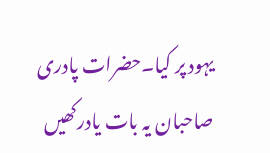یہود پر کیا۔حضرات پادری صاحبان یہ بات یادرکھیں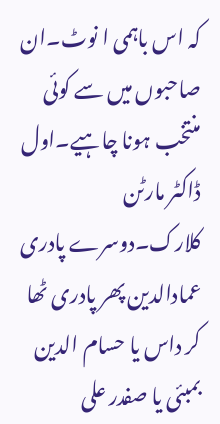کہ اس باہمی ا نوٹ۔ان صاحبوں میں سے کوئی منتخب ہونا چاہیے۔اول ڈاکٹر مارٹن کلارک۔دوسرے پادری عمادالدین پھر پادری ٹھا کر داس یا حسام الدین بمبئی یا صفدر علی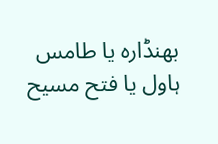بھنڈارہ یا طامس ہاول یا فتح مسیح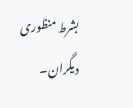بشرط منظوری دیگران۔